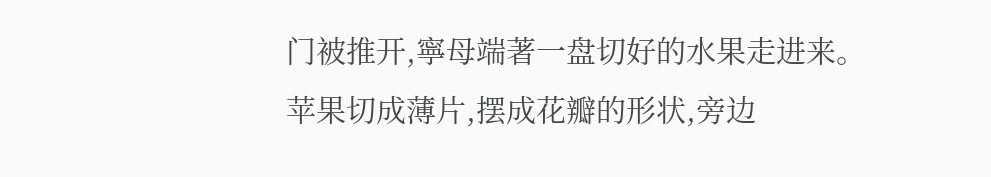门被推开,寧母端著一盘切好的水果走进来。
苹果切成薄片,摆成花瓣的形状,旁边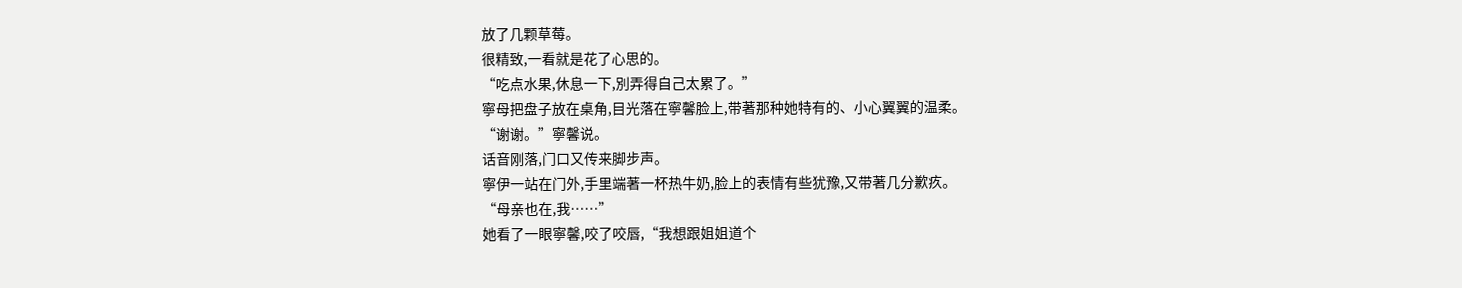放了几颗草莓。
很精致,一看就是花了心思的。
“吃点水果,休息一下,別弄得自己太累了。”
寧母把盘子放在桌角,目光落在寧馨脸上,带著那种她特有的、小心翼翼的温柔。
“谢谢。”寧馨说。
话音刚落,门口又传来脚步声。
寧伊一站在门外,手里端著一杯热牛奶,脸上的表情有些犹豫,又带著几分歉疚。
“母亲也在,我……”
她看了一眼寧馨,咬了咬唇,“我想跟姐姐道个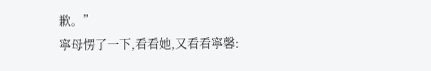歉。”
寧母愣了一下,看看她,又看看寧馨: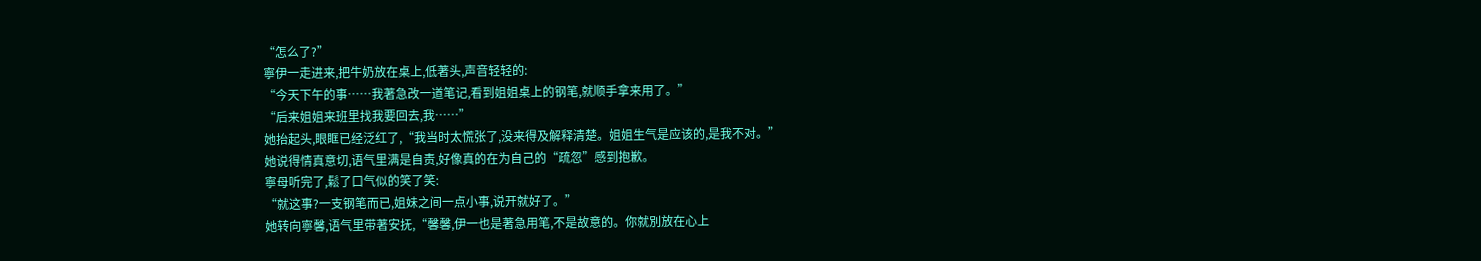“怎么了?”
寧伊一走进来,把牛奶放在桌上,低著头,声音轻轻的:
“今天下午的事……我著急改一道笔记,看到姐姐桌上的钢笔,就顺手拿来用了。”
“后来姐姐来班里找我要回去,我……”
她抬起头,眼眶已经泛红了,“我当时太慌张了,没来得及解释清楚。姐姐生气是应该的,是我不对。”
她说得情真意切,语气里满是自责,好像真的在为自己的“疏忽”感到抱歉。
寧母听完了,鬆了口气似的笑了笑:
“就这事?一支钢笔而已,姐妹之间一点小事,说开就好了。”
她转向寧馨,语气里带著安抚,“馨馨,伊一也是著急用笔,不是故意的。你就別放在心上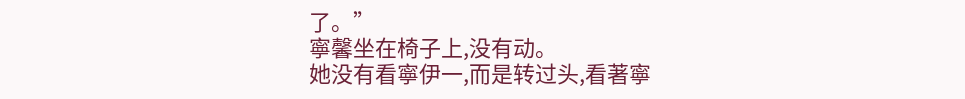了。”
寧馨坐在椅子上,没有动。
她没有看寧伊一,而是转过头,看著寧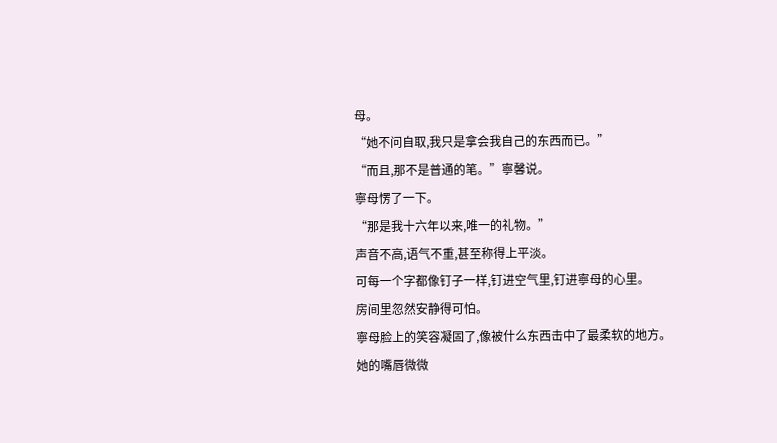母。
“她不问自取,我只是拿会我自己的东西而已。”
“而且,那不是普通的笔。”寧馨说。
寧母愣了一下。
“那是我十六年以来,唯一的礼物。”
声音不高,语气不重,甚至称得上平淡。
可每一个字都像钉子一样,钉进空气里,钉进寧母的心里。
房间里忽然安静得可怕。
寧母脸上的笑容凝固了,像被什么东西击中了最柔软的地方。
她的嘴唇微微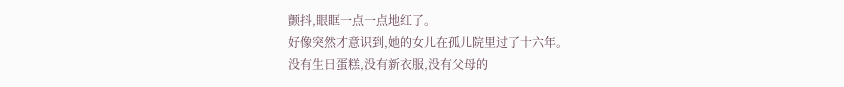颤抖,眼眶一点一点地红了。
好像突然才意识到,她的女儿在孤儿院里过了十六年。
没有生日蛋糕,没有新衣服,没有父母的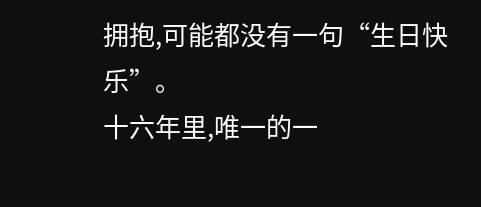拥抱,可能都没有一句“生日快乐”。
十六年里,唯一的一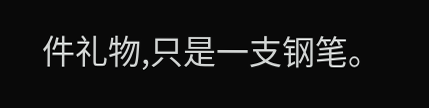件礼物,只是一支钢笔。